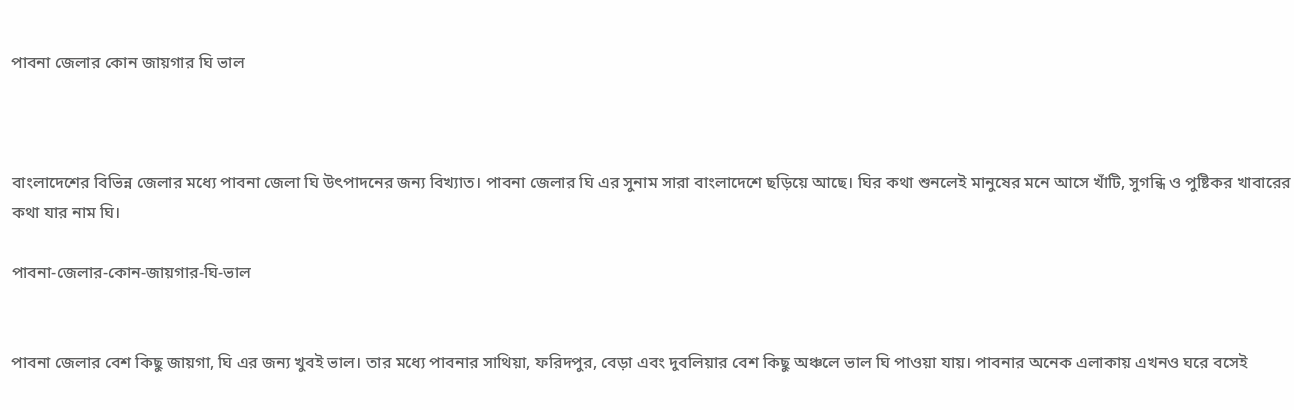পাবনা জেলার কোন জায়গার ঘি ভাল



বাংলাদেশের বিভিন্ন জেলার মধ্যে পাবনা জেলা ঘি উৎপাদনের জন্য বিখ্যাত। পাবনা জেলার ঘি এর সুনাম সারা বাংলাদেশে ছড়িয়ে আছে। ঘির কথা শুনলেই মানুষের মনে আসে খাঁটি, সুগন্ধি ও পুষ্টিকর খাবারের কথা যার নাম ঘি।

পাবনা-জেলার-কোন-জায়গার-ঘি-ভাল


পাবনা জেলার বেশ কিছু জায়গা, ঘি এর জন্য খুবই ভাল। তার মধ্যে পাবনার সাথিয়া, ফরিদপুর, বেড়া এবং দুবলিয়ার বেশ কিছু অঞ্চলে ভাল ঘি পাওয়া যায়। পাবনার অনেক এলাকায় এখনও ঘরে বসেই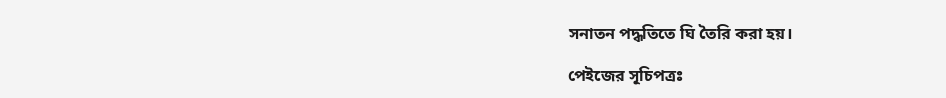সনাতন পদ্ধতিতে ঘি তৈরি করা হয়।

পেইজের সূচিপত্রঃ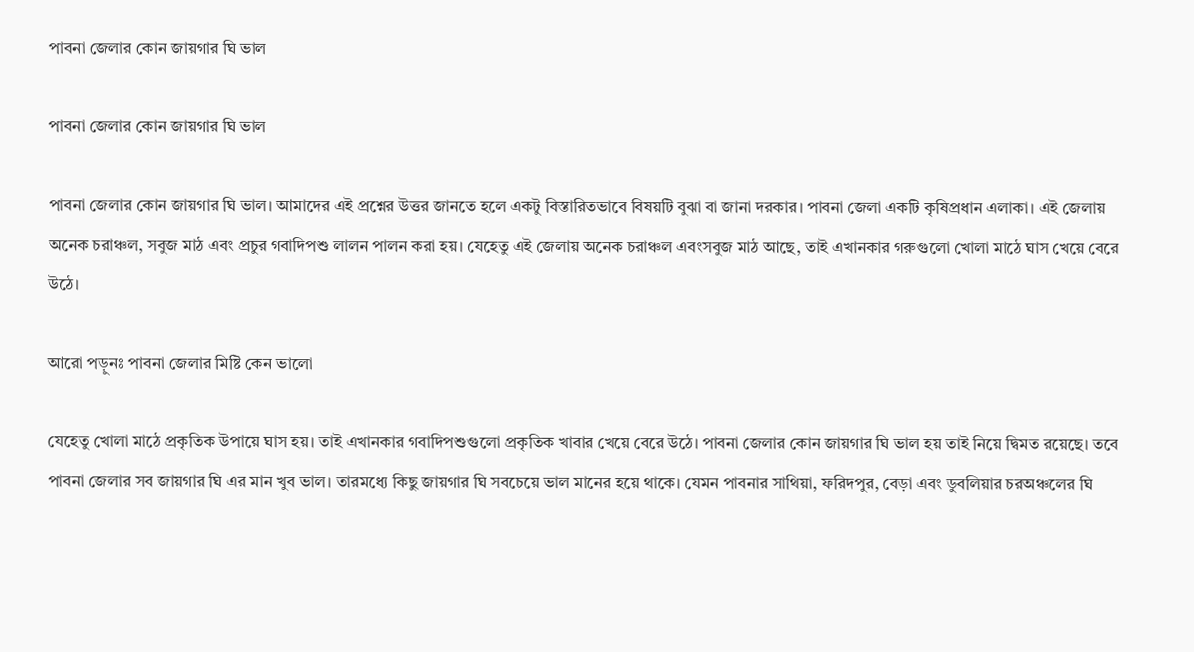পাবনা জেলার কোন জায়গার ঘি ভাল

পাবনা জেলার কোন জায়গার ঘি ভাল

পাবনা জেলার কোন জায়গার ঘি ভাল। আমাদের এই প্রশ্নের উত্তর জানতে হলে একটু বিস্তারিতভাবে বিষয়টি বুঝা বা জানা দরকার। পাবনা জেলা একটি কৃষিপ্রধান এলাকা। এই জেলায় অনেক চরাঞ্চল, সবুজ মাঠ এবং প্রচুর গবাদিপশু লালন পালন করা হয়। যেহেতু এই জেলায় অনেক চরাঞ্চল এবংসবুজ মাঠ আছে, তাই এখানকার গরুগুলো খোলা মাঠে ঘাস খেয়ে বেরে উঠে।

আরো পড়ুনঃ পাবনা জেলার মিষ্টি কেন ভালো

যেহেতু খোলা মাঠে প্রকৃতিক উপায়ে ঘাস হয়। তাই এখানকার গবাদিপশুগুলো প্রকৃতিক খাবার খেয়ে বেরে উঠে। পাবনা জেলার কোন জায়গার ঘি ভাল হয় তাই নিয়ে দ্বিমত রয়েছে। তবে পাবনা জেলার সব জায়গার ঘি এর মান খুব ভাল। তারমধ্যে কিছু জায়গার ঘি সবচেয়ে ভাল মানের হয়ে থাকে। যেমন পাবনার সাথিয়া, ফরিদপুর, বেড়া এবং ডুবলিয়ার চরঅঞ্চলের ঘি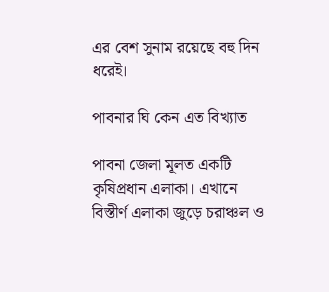এর বেশ সুনাম রয়েছে বহু দিন ধরেই।

পাবনার ঘি কেন এত বিখ্যাত

পাবনা জেলা মূলত একটি কৃষিপ্রধান এলাকা। এখানে বিস্তীর্ণ এলাকা জুড়ে চরাঞ্চল ও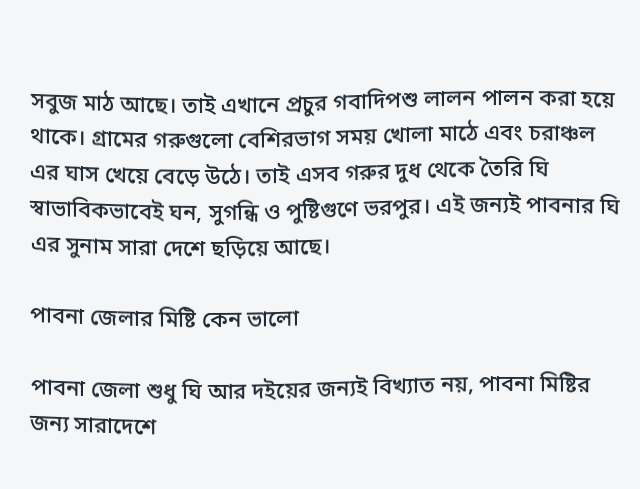সবুজ মাঠ আছে। তাই এখানে প্রচুর গবাদিপশু লালন পালন করা হয়ে থাকে। গ্রামের গরুগুলো বেশিরভাগ সময় খোলা মাঠে এবং চরাঞ্চল এর ঘাস খেয়ে বেড়ে উঠে। তাই এসব গরুর দুধ থেকে তৈরি ঘি স্বাভাবিকভাবেই ঘন, সুগন্ধি ও পুষ্টিগুণে ভরপুর। এই জন্যই পাবনার ঘি এর সুনাম সারা দেশে ছড়িয়ে আছে।

পাবনা জেলার মিষ্টি কেন ভালো

পাবনা জেলা শুধু ঘি আর দইয়ের জন্যই বিখ্যাত নয়, পাবনা মিষ্টির জন্য সারাদেশে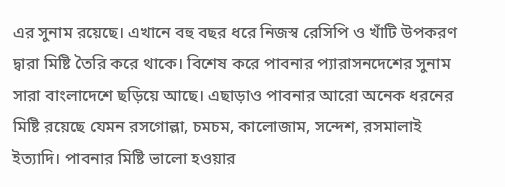এর সুনাম রয়েছে। এখানে বহু বছর ধরে নিজস্ব রেসিপি ও খাঁটি উপকরণ দ্বারা মিষ্টি তৈরি করে থাকে। বিশেষ করে পাবনার প্যারাসনদেশের সুনাম সারা বাংলাদেশে ছড়িয়ে আছে। এছাড়াও পাবনার আরো অনেক ধরনের মিষ্টি রয়েছে যেমন রসগোল্লা, চমচম, কালোজাম, সন্দেশ, রসমালাই ইত্যাদি। পাবনার মিষ্টি ভালো হওয়ার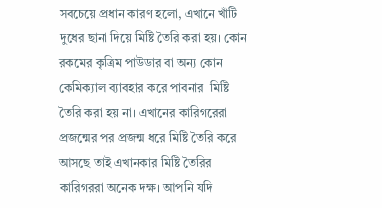সবচেয়ে প্রধান কারণ হলো, এখানে খাঁটি দুধের ছানা দিয়ে মিষ্টি তৈরি করা হয়। কোন রকমের কৃত্রিম পাউডার বা অন্য কোন কেমিক্যাল ব্যাবহার করে পাবনার  মিষ্টি  তৈরি করা হয় না। এখানের কারিগরেরা প্রজন্মের পর প্রজন্ম ধরে মিষ্টি তৈরি করে আসছে তাই এখানকার মিষ্টি তৈরির কারিগররা অনেক দক্ষ। আপনি যদি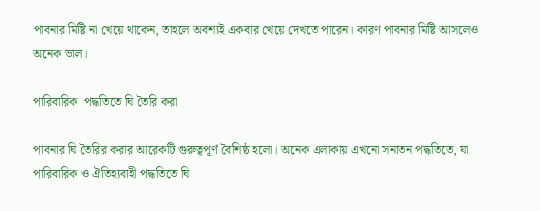পাবনার মিষ্টি না খেয়ে থাকেন, তাহলে অবশ্যই একবার খেয়ে দেখতে পারেন। কারণ পাবনার মিষ্টি আসলেও অনেক ভাল।

পারিবারিক  পদ্ধতিতে ঘি তৈরি করা

পাবনার ঘি তৈরির করার আরেকটি গুরুত্বপূর্ণ বৈশিষ্ঠ হলো। অনেক এলাকায় এখনো সনাতন পদ্ধতিতে, যা পারিবারিক ও ঐতিহ্যবাহী পদ্ধতিতে ঘি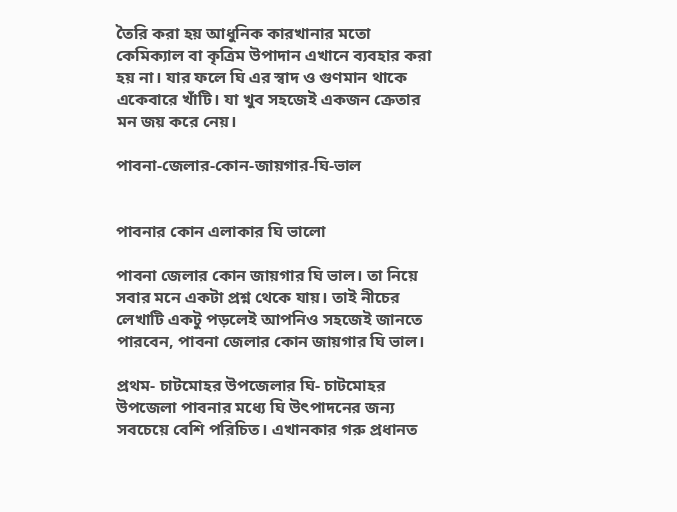তৈরি করা হয় আধুনিক কারখানার মতো কেমিক্যাল বা কৃত্রিম উপাদান এখানে ব্যবহার করা হয় না। যার ফলে ঘি এর স্বাদ ও গুণমান থাকে একেবারে খাঁটি। যা খুব সহজেই একজন ক্রেতার মন জয় করে নেয়।

পাবনা-জেলার-কোন-জায়গার-ঘি-ভাল


পাবনার কোন এলাকার ঘি ভালো

পাবনা জেলার কোন জায়গার ঘি ভাল। তা নিয়ে সবার মনে একটা প্রশ্ন থেকে যায়। তাই নীচের লেখাটি একটু পড়লেই আপনিও সহজেই জানতে পারবেন, পাবনা জেলার কোন জায়গার ঘি ভাল।

প্রথম- চাটমোহর উপজেলার ঘি- চাটমোহর উপজেলা পাবনার মধ্যে ঘি উৎপাদনের জন্য সবচেয়ে বেশি পরিচিত। এখানকার গরু প্রধানত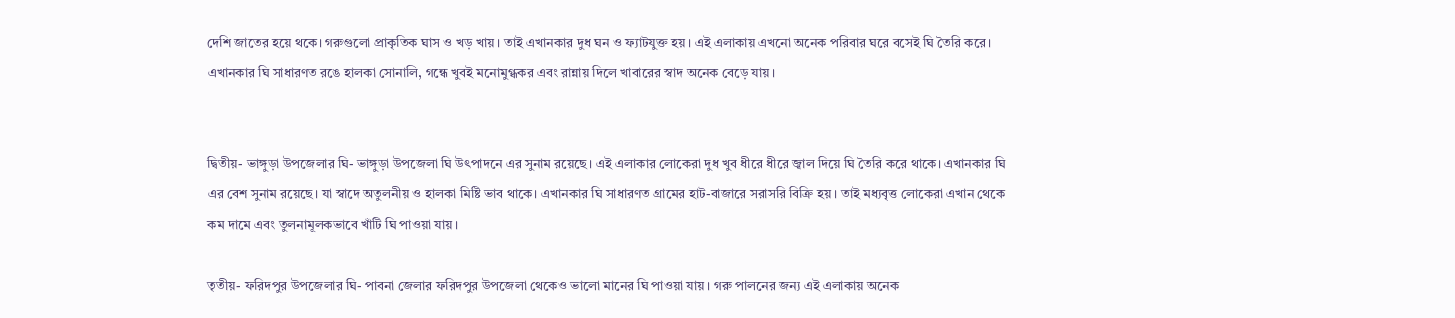দেশি জাতের হয়ে থকে। গরুগুলো প্রাকৃতিক ঘাস ও খড় খায়। তাই এখানকার দুধ ঘন ও ফ্যাটযুক্ত হয়। এই এলাকায় এখনো অনেক পরিবার ঘরে বসেই ঘি তৈরি করে। এখানকার ঘি সাধারণত রঙে হালকা সোনালি, গন্ধে খুবই মনোমুগ্ধকর এবং রান্নায় দিলে খাবারের স্বাদ অনেক বেড়ে যায়।


দ্বিতীয়- ভাঙ্গুড়া উপজেলার ঘি- ভাঙ্গুড়া উপজেলা ঘি উৎপাদনে এর সুনাম রয়েছে। এই এলাকার লোকেরা দুধ খুব ধীরে ধীরে জ্বাল দিয়ে ঘি তৈরি করে থাকে। এখানকার ঘি এর বেশ সুনাম রয়েছে। যা স্বাদে অতুলনীয় ও হালকা মিষ্টি ভাব থাকে। এখানকার ঘি সাধারণত গ্রামের হাট-বাজারে সরাসরি বিক্রি হয়। তাই মধ্যবৃত্ত লোকেরা এখান থেকে কম দামে এবং তুলনামূলকভাবে খাঁটি ঘি পাওয়া যায়।

তৃতীয়- ফরিদপুর উপজেলার ঘি- পাবনা জেলার ফরিদপুর উপজেলা থেকেও ভালো মানের ঘি পাওয়া যায়। গরু পালনের জন্য এই এলাকায় অনেক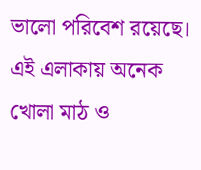ভালো পরিবেশ রয়েছে। এই এলাকায় অনেক খোলা মাঠ ও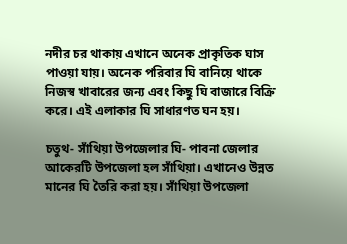নদীর চর থাকায় এখানে অনেক প্রাকৃতিক ঘাস পাওয়া যায়। অনেক পরিবার ঘি বানিয়ে থাকে নিজস্ব খাবারের জন্য এবং কিছু ঘি বাজারে বিক্রি করে। এই এলাকার ঘি সাধারণত ঘন হয়।

চতুথ- সাঁথিয়া উপজেলার ঘি- পাবনা জেলার আকেরটি উপজেলা হল সাঁথিয়া। এখানেও উন্নত মানের ঘি তৈরি করা হয়। সাঁথিয়া উপজেলা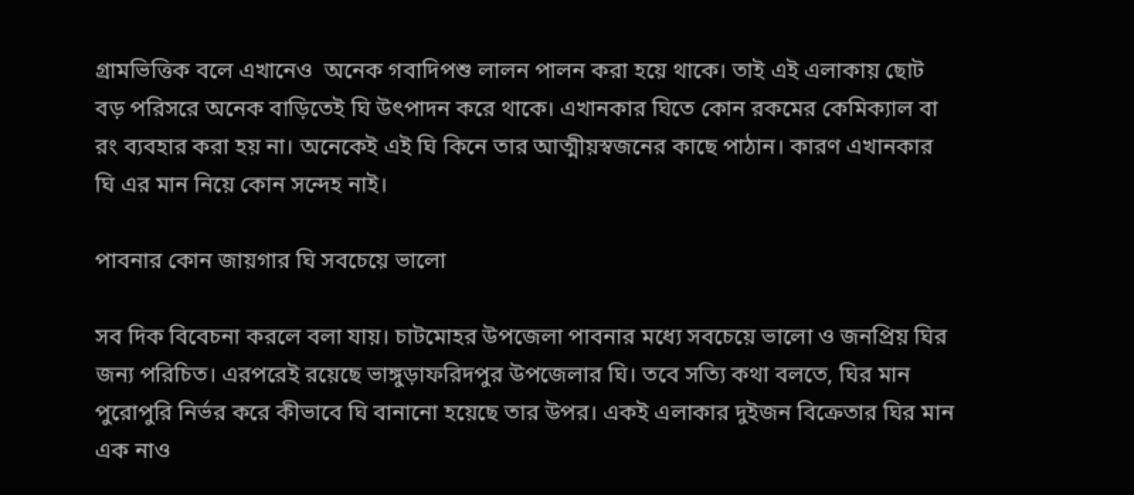গ্রামভিত্তিক বলে এখানেও  অনেক গবাদিপশু লালন পালন করা হয়ে থাকে। তাই এই এলাকায় ছোট বড় পরিসরে অনেক বাড়িতেই ঘি উৎপাদন করে থাকে। এখানকার ঘিতে কোন রকমের কেমিক্যাল বা রং ব্যবহার করা হয় না। অনেকেই এই ঘি কিনে তার আত্মীয়স্বজনের কাছে পাঠান। কারণ এখানকার ঘি এর মান নিয়ে কোন সন্দেহ নাই।

পাবনার কোন জায়গার ঘি সবচেয়ে ভালো

সব দিক বিবেচনা করলে বলা যায়। চাটমোহর উপজেলা পাবনার মধ্যে সবচেয়ে ভালো ও জনপ্রিয় ঘির জন্য পরিচিত। এরপরেই রয়েছে ভাঙ্গুড়াফরিদপুর উপজেলার ঘি। তবে সত্যি কথা বলতে, ঘির মান পুরোপুরি নির্ভর করে কীভাবে ঘি বানানো হয়েছে তার উপর। একই এলাকার দুইজন বিক্রেতার ঘির মান এক নাও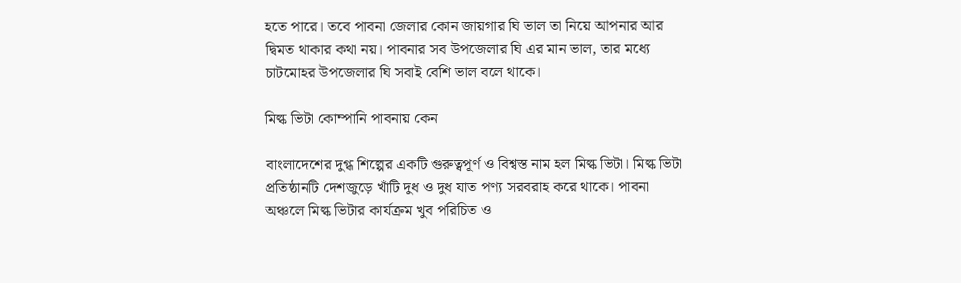হতে পারে। তবে পাবনা জেলার কোন জায়গার ঘি ভাল তা নিয়ে আপনার আর দ্বিমত থাকার কথা নয়। পাবনার সব উপজেলার ঘি এর মান ভাল, তার মধ্যে চাটমোহর উপজেলার ঘি সবাই বেশি ভাল বলে থাকে।

মিল্ক ভিটা কোম্পানি পাবনায় কেন

বাংলাদেশের দুগ্ধ শিল্পের একটি গুরুত্বপূর্ণ ও বিশ্বস্ত নাম হল মিল্ক ভিটা। মিল্ক ভিটা প্রতিষ্ঠানটি দেশজুড়ে খাঁটি দুধ ও দুধ যাত পণ্য সরবরাহ করে থাকে। পাবনা অঞ্চলে মিল্ক ভিটার কার্যক্রম খুব পরিচিত ও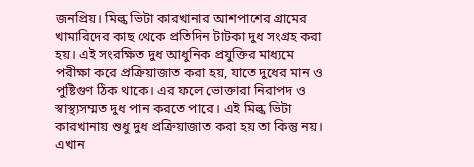জনপ্রিয়। মিল্ক ভিটা কারখানার আশপাশের গ্রামের খামারিদের কাছ থেকে প্রতিদিন টাটকা দুধ সংগ্রহ করা হয়। এই সংরক্ষিত দুধ আধুনিক প্রযুক্তির মাধ্যমে পরীক্ষা করে প্রক্রিয়াজাত করা হয়, যাতে দুধের মান ও পুষ্টিগুণ ঠিক থাকে। এর ফলে ভোক্তারা নিরাপদ ও স্বাস্থ্যসম্মত দুধ পান করতে পারে। এই মিল্ক ভিটা কারখানায় শুধু দুধ প্রক্রিয়াজাত করা হয় তা কিন্তু নয়। এখান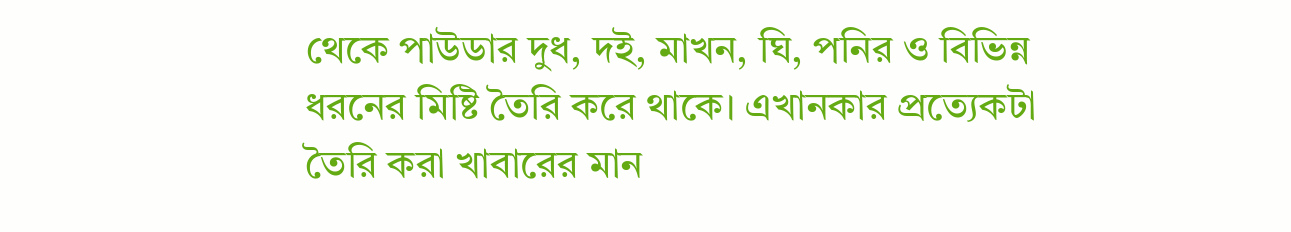থেকে পাউডার দুধ, দই, মাখন, ঘি, পনির ও বিভিন্ন ধরনের মিষ্টি তৈরি করে থাকে। এখানকার প্রত্যেকটা তৈরি করা খাবারের মান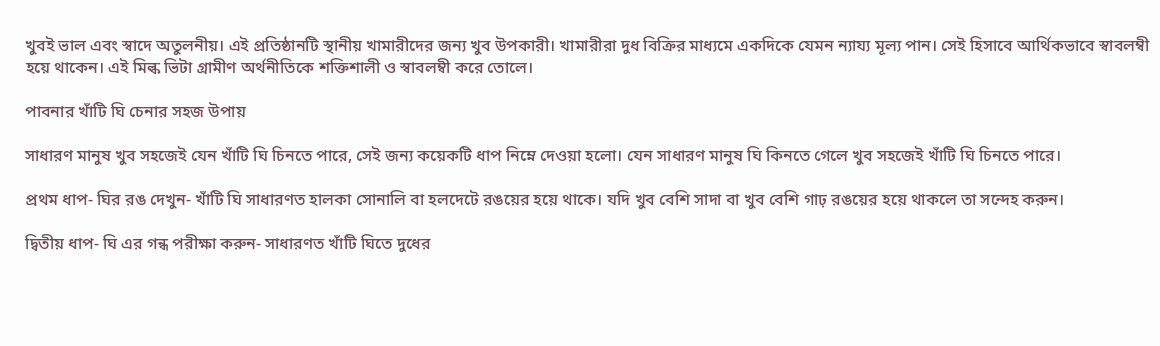খুবই ভাল এবং স্বাদে অতুলনীয়। এই প্রতিষ্ঠানটি স্থানীয় খামারীদের জন্য খুব উপকারী। খামারীরা দুধ বিক্রির মাধ্যমে একদিকে যেমন ন্যায্য মূল্য পান। সেই হিসাবে আর্থিকভাবে স্বাবলম্বী হয়ে থাকেন। এই মিল্ক ভিটা গ্রামীণ অর্থনীতিকে শক্তিশালী ও স্বাবলম্বী করে তোলে।

পাবনার খাঁটি ঘি চেনার সহজ উপায়

সাধারণ মানুষ খুব সহজেই যেন খাঁটি ঘি চিনতে পারে, সেই জন্য কয়েকটি ধাপ নিম্নে দেওয়া হলো। যেন সাধারণ মানুষ ঘি কিনতে গেলে খুব সহজেই খাঁটি ঘি চিনতে পারে।

প্রথম ধাপ- ঘির রঙ দেখুন- খাঁটি ঘি সাধারণত হালকা সোনালি বা হলদেটে রঙয়ের হয়ে থাকে। যদি খুব বেশি সাদা বা খুব বেশি গাঢ় রঙয়ের হয়ে থাকলে তা সন্দেহ করুন।

দ্বিতীয় ধাপ- ঘি এর গন্ধ পরীক্ষা করুন- সাধারণত খাঁটি ঘিতে দুধের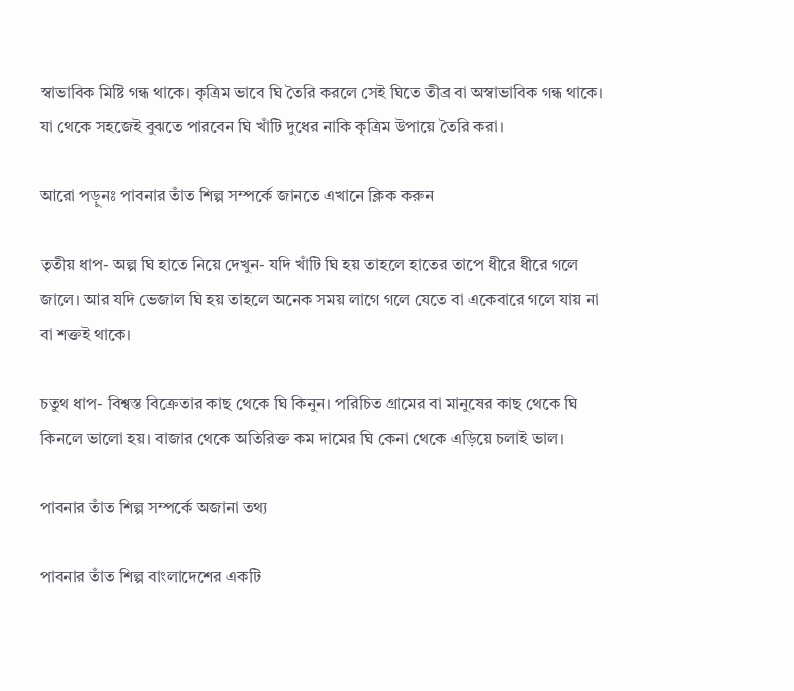স্বাভাবিক মিষ্টি গন্ধ থাকে। কৃত্রিম ভাবে ঘি তৈরি করলে সেই ঘিতে তীব্র বা অস্বাভাবিক গন্ধ থাকে। যা থেকে সহজেই বুঝতে পারবেন ঘি খাঁটি দুধের নাকি কৃত্রিম উপায়ে তৈরি করা।

আরো পড়ুনঃ পাবনার তাঁত শিল্প সম্পর্কে জানতে এখানে ক্লিক করুন

তৃতীয় ধাপ- অল্প ঘি হাতে নিয়ে দেখুন- যদি খাঁটি ঘি হয় তাহলে হাতের তাপে ধীরে ধীরে গলে জালে। আর যদি ভেজাল ঘি হয় তাহলে অনেক সময় লাগে গলে যেতে বা একেবারে গলে যায় না বা শক্তই থাকে।

চতুথ ধাপ- বিশ্বস্ত বিক্রেতার কাছ থেকে ঘি কিনুন। পরিচিত গ্রামের বা মানুষের কাছ থেকে ঘি কিনলে ভালো হয়। বাজার থেকে অতিরিক্ত কম দামের ঘি কেনা থেকে এড়িয়ে চলাই ভাল।

পাবনার তাঁত শিল্প সম্পর্কে অজানা তথ্য

পাবনার তাঁত শিল্প বাংলাদেশের একটি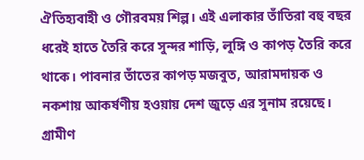ঐতিহ্যবাহী ও গৌরবময় শিল্প। এই এলাকার তাঁতিরা বহু বছর ধরেই হাতে তৈরি করে সুন্দর শাড়ি, লুঙ্গি ও কাপড় তৈরি করে থাকে। পাবনার তাঁতের কাপড় মজবুত, আরামদায়ক ও নকশায় আকর্ষণীয় হওয়ায় দেশ জুড়ে এর সুনাম রয়েছে। গ্রামীণ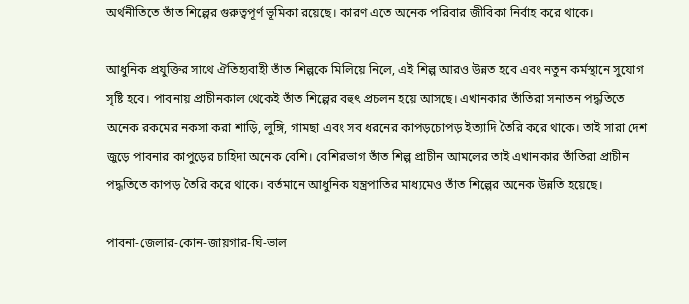অর্থনীতিতে তাঁত শিল্পের গুরুত্বপূর্ণ ভূমিকা রয়েছে। কারণ এতে অনেক পরিবার জীবিকা নির্বাহ করে থাকে।

আধুনিক প্রযুক্তির সাথে ঐতিহ্যবাহী তাঁত শিল্পকে মিলিয়ে নিলে, এই শিল্প আরও উন্নত হবে এবং নতুন কর্মস্থানে সুযোগ সৃষ্টি হবে। পাবনায় প্রাচীনকাল থেকেই তাঁত শিল্পের বহুৎ প্রচলন হয়ে আসছে। এখানকার তাঁতিরা সনাতন পদ্ধতিতে অনেক রকমের নকসা করা শাড়ি, লুঙ্গি, গামছা এবং সব ধরনের কাপড়চোপড় ইত্যাদি তৈরি করে থাকে। তাই সারা দেশ জুড়ে পাবনার কাপুড়ের চাহিদা অনেক বেশি। বেশিরভাগ তাঁত শিল্প প্রাচীন আমলের তাই এখানকার তাঁতিরা প্রাচীন পদ্ধতিতে কাপড় তৈরি করে থাকে। বর্তমানে আধুনিক যন্ত্রপাতির মাধ্যমেও তাঁত শিল্পের অনেক উন্নতি হয়েছে।

পাবনা-জেলার-কোন-জায়গার-ঘি-ভাল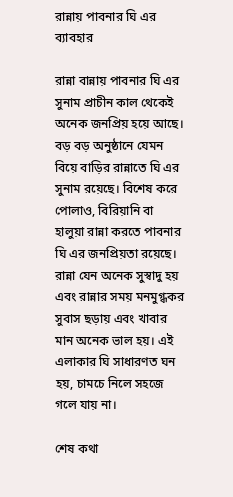রান্নায় পাবনার ঘি এর ব্যাবহার

রান্না বান্নায় পাবনার ঘি এর সুনাম প্রাচীন কাল থেকেই অনেক জনপ্রিয় হয়ে আছে। বড় বড় অনুষ্ঠানে যেমন বিয়ে বাড়ির রান্নাতে ঘি এর সুনাম রয়েছে। বিশেষ করে পোলাও, বিরিয়ানি বা হালুয়া রান্না করতে পাবনার ঘি এর জনপ্রিয়তা রয়েছে। রান্না যেন অনেক সুস্বাদু হয় এবং রান্নার সময় মনমুগ্ধকর সুবাস ছড়ায় এবং খাবার মান অনেক ভাল হয়। এই এলাকার ঘি সাধারণত ঘন হয়, চামচে নিলে সহজে গলে যায় না।

শেষ কথা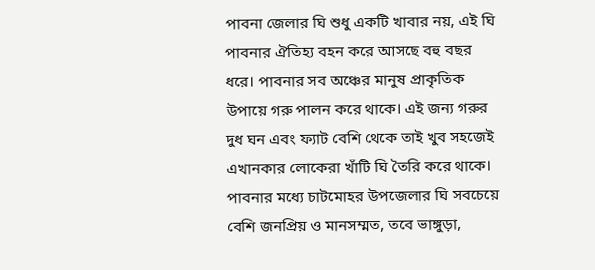পাবনা জেলার ঘি শুধু একটি খাবার নয়, এই ঘি পাবনার ঐতিহ্য বহন করে আসছে বহু বছর ধরে। পাবনার সব অঞ্চের মানুষ প্রাকৃতিক উপায়ে গরু পালন করে থাকে। এই জন্য গরুর দুধ ঘন এবং ফ্যাট বেশি থেকে তাই খুব সহজেই এখানকার লোকেরা খাঁটি ঘি তৈরি করে থাকে। পাবনার মধ্যে চাটমোহর উপজেলার ঘি সবচেয়ে বেশি জনপ্রিয় ও মানসম্মত, তবে ভাঙ্গুড়া,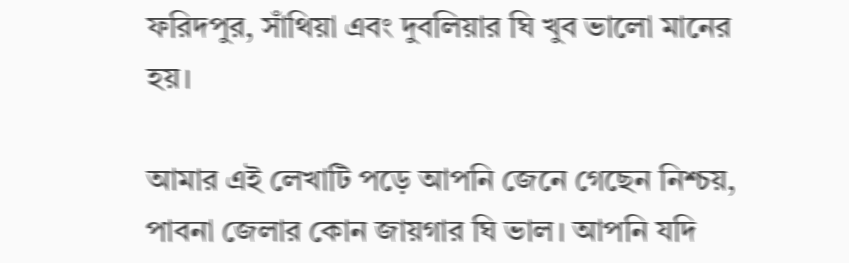ফরিদপুর, সাঁথিয়া এবং দুবলিয়ার ঘি খুব ভালো মানের হয়।

আমার এই লেখাটি পড়ে আপনি জেনে গেছেন নিশ্চয়, পাবনা জেলার কোন জায়গার ঘি ভাল। আপনি যদি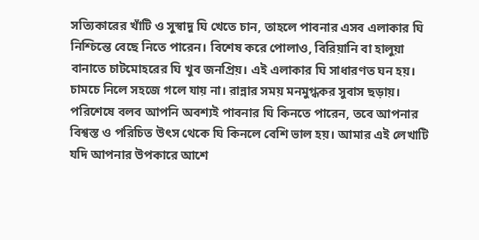সত্যিকারের খাঁটি ও সুস্বাদু ঘি খেতে চান, তাহলে পাবনার এসব এলাকার ঘি নিশ্চিন্তে বেছে নিতে পারেন। বিশেষ করে পোলাও, বিরিয়ানি বা হালুয়া বানাতে চাটমোহরের ঘি খুব জনপ্রিয়। এই এলাকার ঘি সাধারণত ঘন হয়। চামচে নিলে সহজে গলে যায় না। রান্নার সময় মনমুগ্ধকর সুবাস ছড়ায়। পরিশেষে বলব আপনি অবশ্যই পাবনার ঘি কিনতে পারেন, তবে আপনার বিশ্বস্ত ও পরিচিত উৎস থেকে ঘি কিনলে বেশি ভাল হয়। আমার এই লেখাটি যদি আপনার উপকারে আশে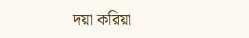দয়া করিয়া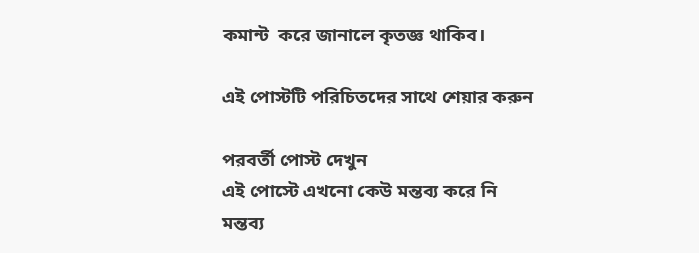কমান্ট  করে জানালে কৃতজ্ঞ থাকিব।

এই পোস্টটি পরিচিতদের সাথে শেয়ার করুন

পরবর্তী পোস্ট দেখুন
এই পোস্টে এখনো কেউ মন্তব্য করে নি
মন্তব্য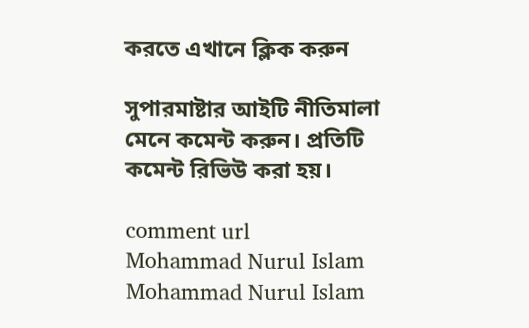করতে এখানে ক্লিক করুন

সুপারমাষ্টার আইটি নীতিমালা মেনে কমেন্ট করুন। প্রতিটি কমেন্ট রিভিউ করা হয়।

comment url
Mohammad Nurul Islam
Mohammad Nurul Islam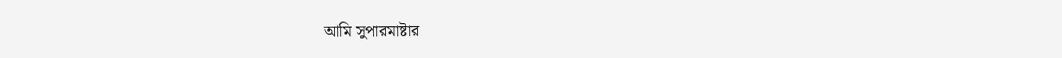আমি সুপারমাষ্টার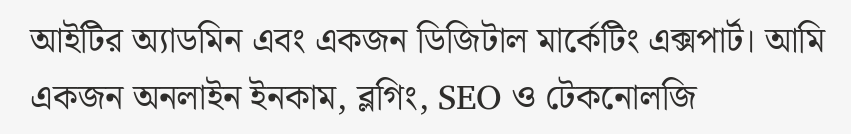আইটির অ্যাডমিন এবং একজন ডিজিটাল মার্কেটিং এক্সপার্ট। আমি একজন অনলাইন ইনকাম, ব্লগিং, SEO ও টেকনোলজি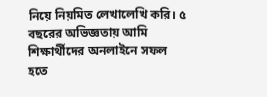নিয়ে নিয়মিত লেখালেখি করি। ৫ বছরের অভিজ্ঞতায় আমি শিক্ষার্থীদের অনলাইনে সফল হতে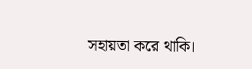সহায়তা করে থাকি।